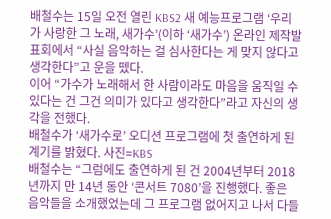배철수는 15일 오전 열린 KBS2 새 예능프로그램 ‘우리가 사랑한 그 노래, 새가수’(이하 ‘새가수’) 온라인 제작발표회에서 “사실 음악하는 걸 심사한다는 게 맞지 않다고 생각한다”고 운을 뗐다.
이어 “가수가 노래해서 한 사람이라도 마음을 움직일 수 있다는 건 그건 의미가 있다고 생각한다”라고 자신의 생각을 전했다.
배철수가 ‘새가수로’ 오디션 프로그램에 첫 출연하게 된 계기를 밝혔다. 사진=KBS
배철수는 “그럼에도 출연하게 된 건 2004년부터 2018년까지 만 14년 동안 ‘콘서트 7080’을 진행했다. 좋은 음악들을 소개했었는데 그 프로그램 없어지고 나서 다들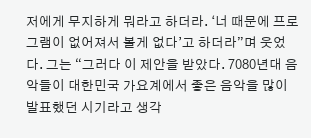저에게 무지하게 뭐라고 하더라. ‘너 때문에 프로그램이 없어져서 볼게 없다’고 하더라”며 웃었다. 그는 “그러다 이 제안을 받았다. 7080년대 음악들이 대한민국 가요계에서 좋은 음악을 많이 발표했던 시기라고 생각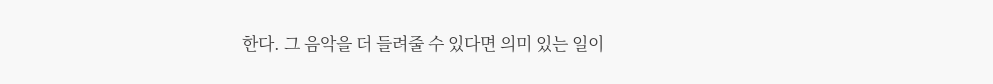한다. 그 음악을 더 들려줄 수 있다면 의미 있는 일이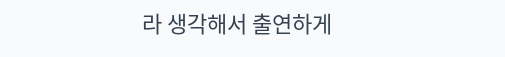라 생각해서 출연하게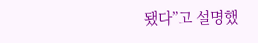됐다”고 설명했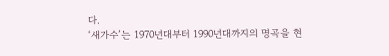다.
‘새가수’는 1970년대부터 1990년대까지의 명곡을 현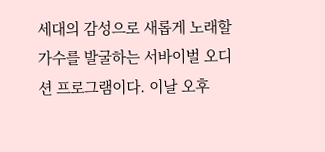세대의 감성으로 새롭게 노래할 가수를 발굴하는 서바이벌 오디션 프로그램이다. 이날 오후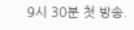9시 30분 첫 방송.